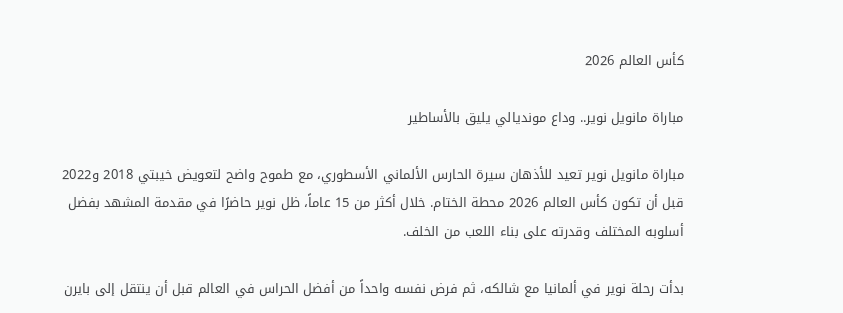كأس العالم 2026

مباراة مانويل نوير.. وداع مونديالي يليق بالأساطير

مباراة مانويل نوير تعيد للأذهان سيرة الحارس الألماني الأسطوري، مع طموح واضح لتعويض خيبتي 2018 و2022 قبل أن تكون كأس العالم 2026 محطة الختام. خلال أكثر من 15 عاماً، ظل نوير حاضرًا في مقدمة المشهد بفضل أسلوبه المختلف وقدرته على بناء اللعب من الخلف.

بدأت رحلة نوير في ألمانيا مع شالكه، ثم فرض نفسه واحداً من أفضل الحراس في العالم قبل أن ينتقل إلى بايرن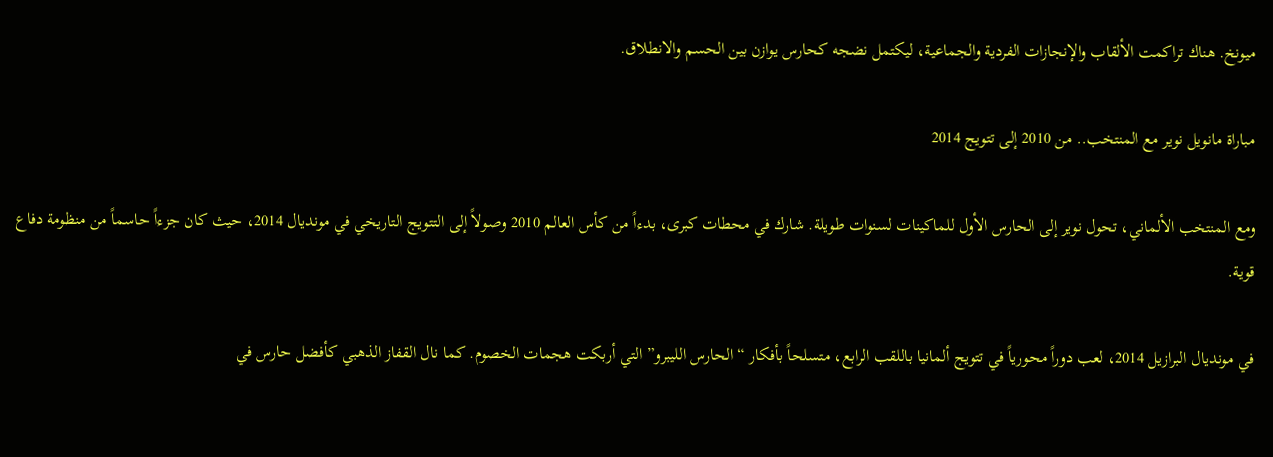ميونخ. هناك تراكمت الألقاب والإنجازات الفردية والجماعية، ليكتمل نضجه كحارس يوازن بين الحسم والانطلاق.

مباراة مانويل نوير مع المنتخب.. من 2010 إلى تتويج 2014

ومع المنتخب الألماني، تحول نوير إلى الحارس الأول للماكينات لسنوات طويلة. شارك في محطات كبرى، بدءاً من كأس العالم 2010 وصولاً إلى التتويج التاريخي في مونديال 2014، حيث كان جزءاً حاسماً من منظومة دفاع قوية.

في مونديال البرازيل 2014، لعب دوراً محورياً في تتويج ألمانيا باللقب الرابع، متسلحاً بأفكار “الحارس الليبرو” التي أربكت هجمات الخصوم. كما نال القفاز الذهبي كأفضل حارس في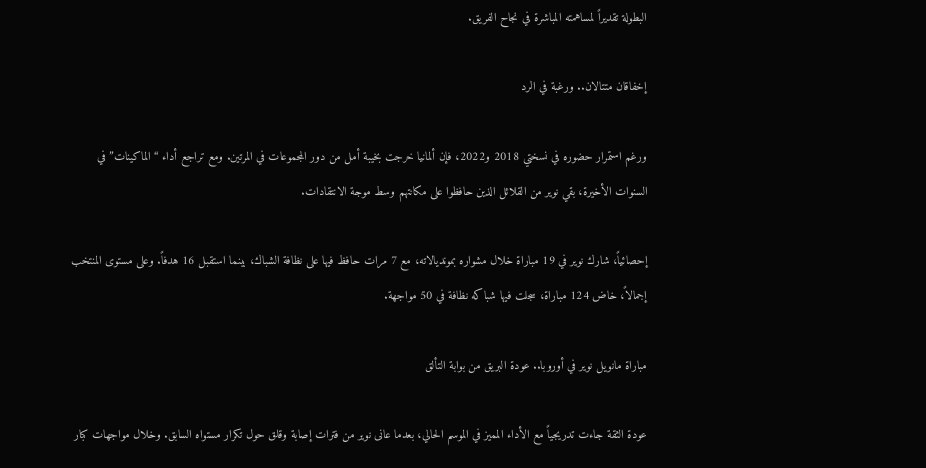البطولة تقديراً لمساهمته المباشرة في نجاح الفريق.

إخفاقان متتالان.. ورغبة في الرد

ورغم استمرار حضوره في نسختي 2018 و2022، فإن ألمانيا خرجت بخيبة أمل من دور المجموعات في المرتين. ومع تراجع أداء “الماكينات” في السنوات الأخيرة، بقي نوير من القلائل الذين حافظوا على مكانتهم وسط موجة الانتقادات.

إحصائياً، شارك نوير في 19 مباراة خلال مشواره بمونديالاته، مع 7 مرات حافظ فيها على نظافة الشباك، بينما استقبل 16 هدفاً. وعلى مستوى المنتخب إجمالاً، خاض 124 مباراة، سجلت فيها شباكه نظافة في 50 مواجهة.

مباراة مانويل نوير في أوروبا.. عودة البريق من بوابة التألق

عودة الثقة جاءت تدريجياً مع الأداء المميز في الموسم الحالي، بعدما عانى نوير من فترات إصابة وقلق حول تكرار مستواه السابق. وخلال مواجهات كبار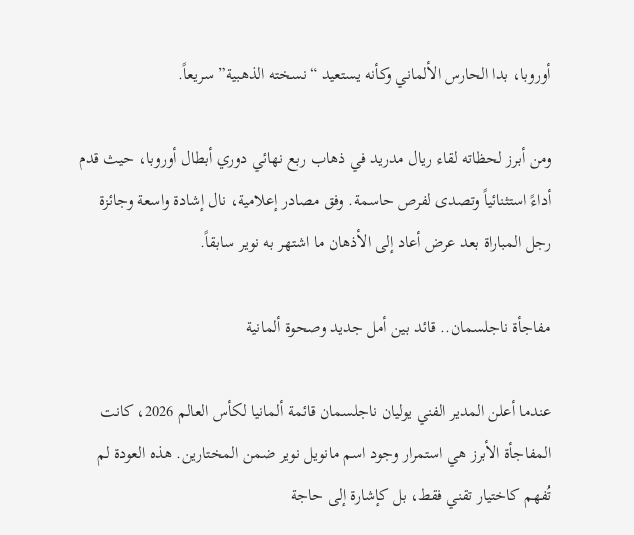أوروبا، بدا الحارس الألماني وكأنه يستعيد “نسخته الذهبية” سريعاً.

ومن أبرز لحظاته لقاء ريال مدريد في ذهاب ربع نهائي دوري أبطال أوروبا، حيث قدم أداءً استثنائياً وتصدى لفرص حاسمة. وفق مصادر إعلامية، نال إشادة واسعة وجائزة رجل المباراة بعد عرض أعاد إلى الأذهان ما اشتهر به نوير سابقاً.

مفاجأة ناجلسمان.. قائد بين أمل جديد وصحوة ألمانية

عندما أعلن المدير الفني يوليان ناجلسمان قائمة ألمانيا لكأس العالم 2026، كانت المفاجأة الأبرز هي استمرار وجود اسم مانويل نوير ضمن المختارين. هذه العودة لم تُفهم كاختيار تقني فقط، بل كإشارة إلى حاجة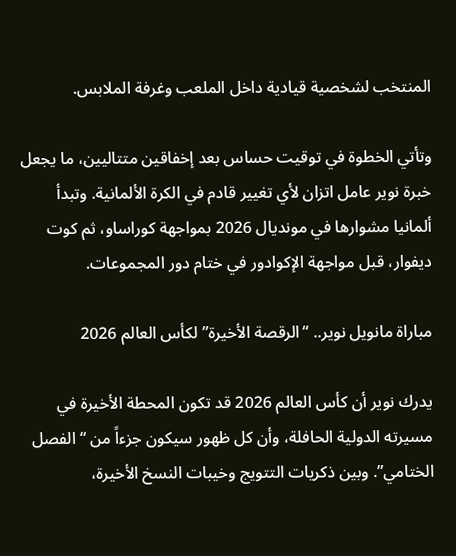المنتخب لشخصية قيادية داخل الملعب وغرفة الملابس.

وتأتي الخطوة في توقيت حساس بعد إخفاقين متتاليين، ما يجعل خبرة نوير عامل اتزان لأي تغيير قادم في الكرة الألمانية. وتبدأ ألمانيا مشوارها في مونديال 2026 بمواجهة كوراساو، ثم كوت ديفوار، قبل مواجهة الإكوادور في ختام دور المجموعات.

مباراة مانويل نوير.. “الرقصة الأخيرة” لكأس العالم 2026

يدرك نوير أن كأس العالم 2026 قد تكون المحطة الأخيرة في مسيرته الدولية الحافلة، وأن كل ظهور سيكون جزءاً من “الفصل الختامي”. وبين ذكريات التتويج وخيبات النسخ الأخيرة،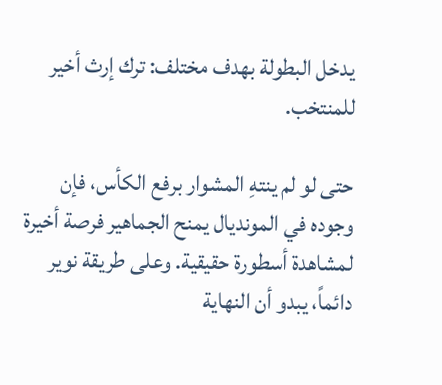يدخل البطولة بهدف مختلف: ترك إرث أخير للمنتخب.

حتى لو لم ينتهِ المشوار برفع الكأس، فإن وجوده في المونديال يمنح الجماهير فرصة أخيرة لمشاهدة أسطورة حقيقية. وعلى طريقة نوير دائماً، يبدو أن النهاية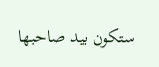ستكون بيد صاحبها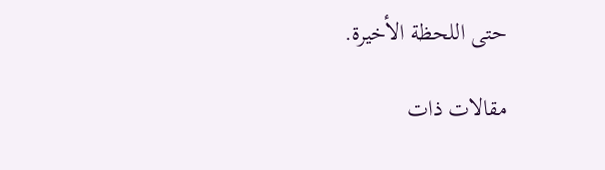حتى اللحظة الأخيرة.

مقالات ذات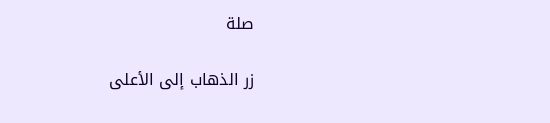صلة

زر الذهاب إلى الأعلى